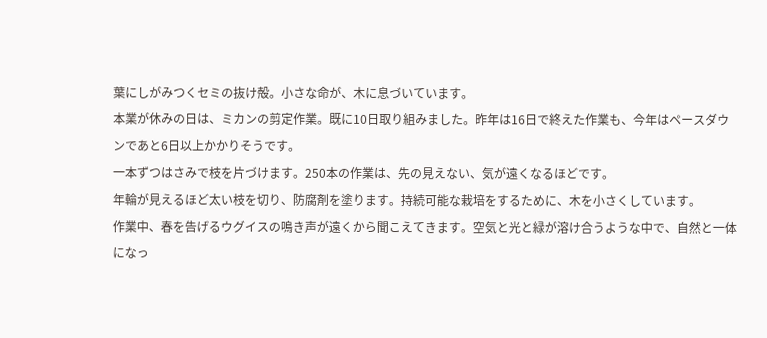葉にしがみつくセミの抜け殻。小さな命が、木に息づいています。
本業が休みの日は、ミカンの剪定作業。既に10日取り組みました。昨年は16日で終えた作業も、今年はペースダウンであと6日以上かかりそうです。
一本ずつはさみで枝を片づけます。250本の作業は、先の見えない、気が遠くなるほどです。
年輪が見えるほど太い枝を切り、防腐剤を塗ります。持続可能な栽培をするために、木を小さくしています。
作業中、春を告げるウグイスの鳴き声が遠くから聞こえてきます。空気と光と緑が溶け合うような中で、自然と一体になっ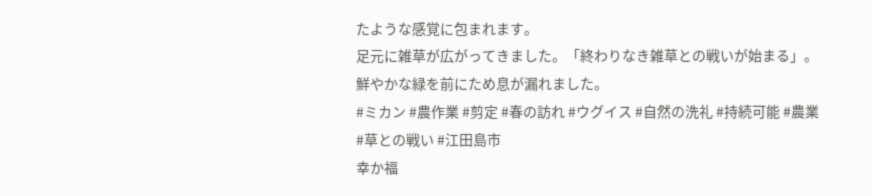たような感覚に包まれます。
足元に雑草が広がってきました。「終わりなき雑草との戦いが始まる」。鮮やかな緑を前にため息が漏れました。
#ミカン #農作業 #剪定 #春の訪れ #ウグイス #自然の洗礼 #持続可能 #農業 #草との戦い #江田島市
幸か福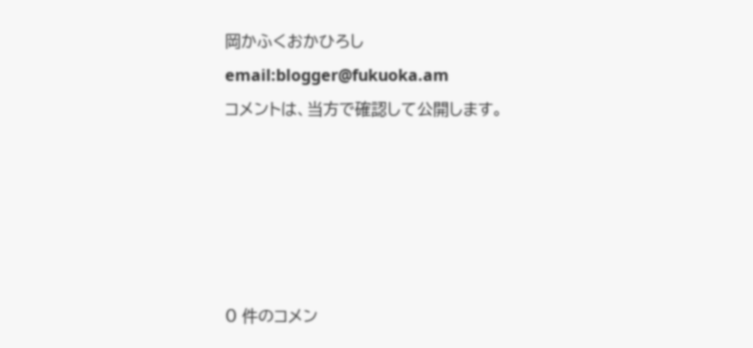岡かふくおかひろし
email:blogger@fukuoka.am
コメントは、当方で確認して公開します。





0 件のコメン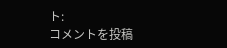ト:
コメントを投稿